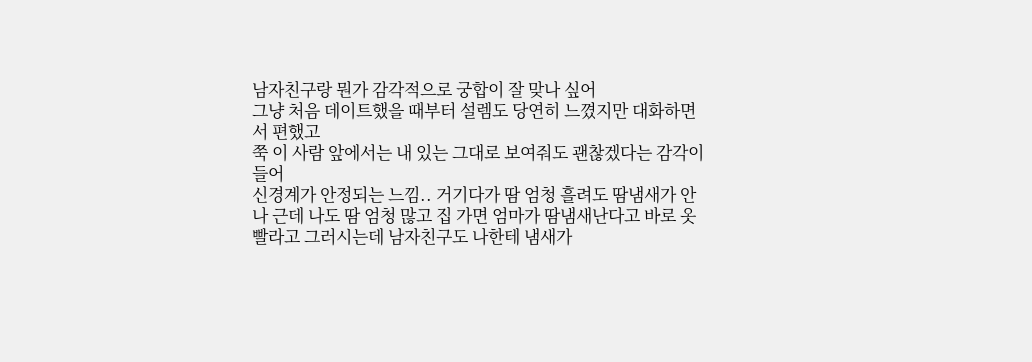남자친구랑 뭔가 감각적으로 궁합이 잘 맞나 싶어
그냥 처음 데이트했을 때부터 설렘도 당연히 느꼈지만 대화하면서 편했고
쭉 이 사람 앞에서는 내 있는 그대로 보여줘도 괜찮겠다는 감각이 들어
신경계가 안정되는 느낌.. 거기다가 땀 엄청 흘려도 땀냄새가 안 나 근데 나도 땀 엄청 많고 집 가면 엄마가 땀냄새난다고 바로 옷 빨라고 그러시는데 남자친구도 나한테 냄새가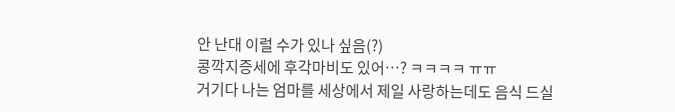안 난대 이럴 수가 있나 싶음(?)
콩깍지증세에 후각마비도 있어…? ㅋㅋㅋㅋ ㅠㅠ
거기다 나는 엄마를 세상에서 제일 사랑하는데도 음식 드실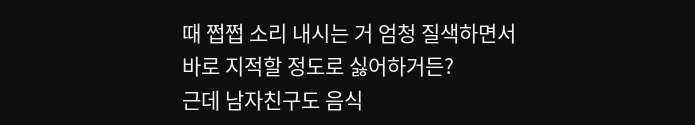때 쩝쩝 소리 내시는 거 엄청 질색하면서 바로 지적할 정도로 싫어하거든?
근데 남자친구도 음식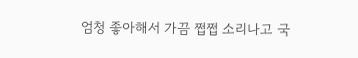엄청 좋아해서 가끔 쩝쩝 소리나고 국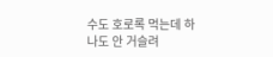수도 호로록 먹는데 하나도 안 거슬려